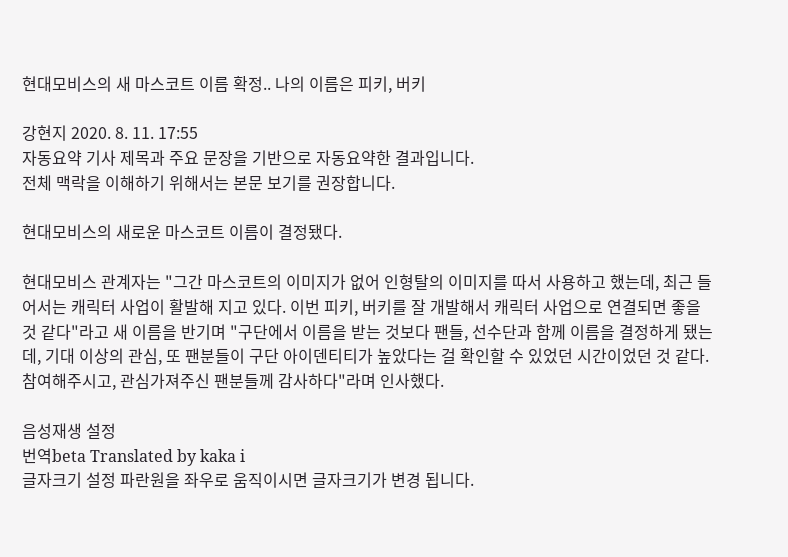현대모비스의 새 마스코트 이름 확정.. 나의 이름은 피키, 버키

강현지 2020. 8. 11. 17:55
자동요약 기사 제목과 주요 문장을 기반으로 자동요약한 결과입니다.
전체 맥락을 이해하기 위해서는 본문 보기를 권장합니다.

현대모비스의 새로운 마스코트 이름이 결정됐다.

현대모비스 관계자는 "그간 마스코트의 이미지가 없어 인형탈의 이미지를 따서 사용하고 했는데, 최근 들어서는 캐릭터 사업이 활발해 지고 있다. 이번 피키, 버키를 잘 개발해서 캐릭터 사업으로 연결되면 좋을 것 같다"라고 새 이름을 반기며 "구단에서 이름을 받는 것보다 팬들, 선수단과 함께 이름을 결정하게 됐는데, 기대 이상의 관심, 또 팬분들이 구단 아이덴티티가 높았다는 걸 확인할 수 있었던 시간이었던 것 같다. 참여해주시고, 관심가져주신 팬분들께 감사하다"라며 인사했다.

음성재생 설정
번역beta Translated by kaka i
글자크기 설정 파란원을 좌우로 움직이시면 글자크기가 변경 됩니다.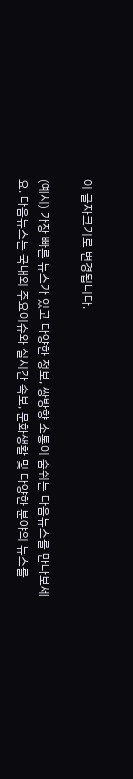이 글자크기로 변경됩니다.

(예시) 가장 빠른 뉴스가 있고 다양한 정보, 쌍방향 소통이 숨쉬는 다음뉴스를 만나보세요. 다음뉴스는 국내외 주요이슈와 실시간 속보, 문화생활 및 다양한 분야의 뉴스를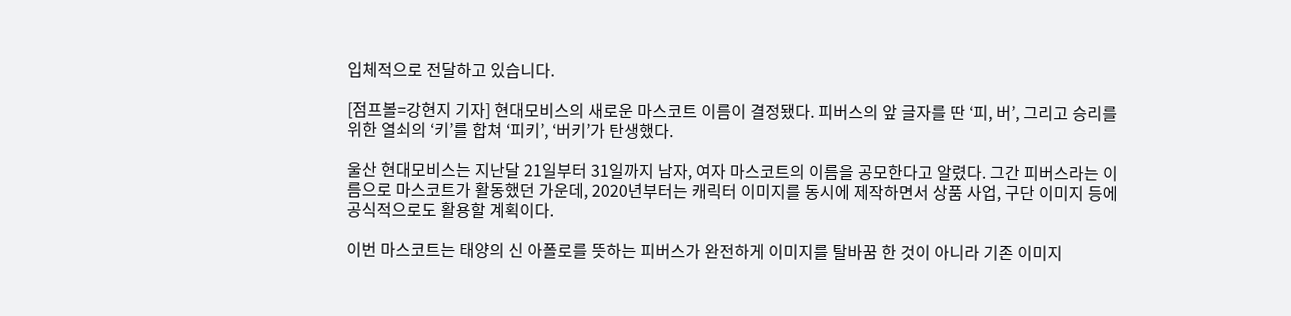입체적으로 전달하고 있습니다.

[점프볼=강현지 기자] 현대모비스의 새로운 마스코트 이름이 결정됐다. 피버스의 앞 글자를 딴 ‘피, 버’, 그리고 승리를 위한 열쇠의 ‘키’를 합쳐 ‘피키’, ‘버키’가 탄생했다.

울산 현대모비스는 지난달 21일부터 31일까지 남자, 여자 마스코트의 이름을 공모한다고 알렸다. 그간 피버스라는 이름으로 마스코트가 활동했던 가운데, 2020년부터는 캐릭터 이미지를 동시에 제작하면서 상품 사업, 구단 이미지 등에 공식적으로도 활용할 계획이다.

이번 마스코트는 태양의 신 아폴로를 뜻하는 피버스가 완전하게 이미지를 탈바꿈 한 것이 아니라 기존 이미지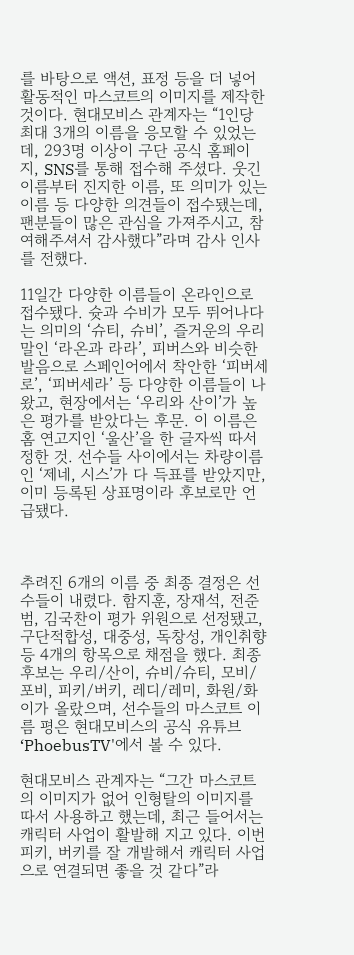를 바탕으로 액션, 표정 등을 더 넣어 활동적인 마스코트의 이미지를 제작한 것이다. 현대모비스 관계자는 “1인당 최대 3개의 이름을 응모할 수 있었는데, 293명 이상이 구단 공식 홈페이지, SNS를 통해 접수해 주셨다. 웃긴 이름부터 진지한 이름, 또 의미가 있는 이름 등 다양한 의견들이 접수됐는데, 팬분들이 많은 관심을 가져주시고, 참여해주셔서 감사했다”라며 감사 인사를 전했다.

11일간 다양한 이름들이 온라인으로 접수됐다. 슛과 수비가 모두 뛰어나다는 의미의 ‘슈티, 슈비’, 즐거운의 우리말인 ‘라온과 라라’, 피버스와 비슷한 발음으로 스페인어에서 착안한 ‘피버세로’, ‘피버세라’ 등 다양한 이름들이 나왔고, 현장에서는 ‘우리와 산이’가 높은 평가를 받았다는 후문. 이 이름은 홈 연고지인 ‘울산’을 한 글자씩 따서 정한 것. 선수들 사이에서는 차량이름인 ‘제네, 시스’가 다 득표를 받았지만, 이미 등록된 상표명이라 후보로만 언급됐다.



추려진 6개의 이름 중 최종 결정은 선수들이 내렸다. 함지훈, 장재석, 전준범, 김국찬이 평가 위원으로 선정됐고, 구단적합성, 대중성, 독창성, 개인취향 등 4개의 항목으로 채점을 했다. 최종 후보는 우리/산이, 슈비/슈티, 모비/포비, 피키/버키, 레디/레미, 화원/화이가 올랐으며, 선수들의 마스코트 이름 평은 현대모비스의 공식 유튜브 ‘PhoebusTV'에서 볼 수 있다.

현대모비스 관계자는 “그간 마스코트의 이미지가 없어 인형탈의 이미지를 따서 사용하고 했는데, 최근 들어서는 캐릭터 사업이 활발해 지고 있다. 이번 피키, 버키를 잘 개발해서 캐릭터 사업으로 연결되면 좋을 것 같다”라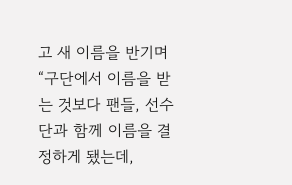고 새 이름을 반기며 “구단에서 이름을 받는 것보다 팬들, 선수단과 함께 이름을 결정하게 됐는데,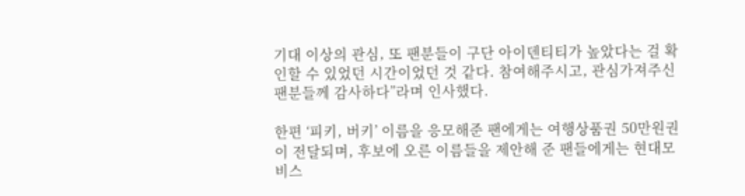기대 이상의 관심, 또 팬분들이 구단 아이덴티티가 높았다는 걸 확인할 수 있었던 시간이었던 것 같다. 참여해주시고, 관심가져주신 팬분들께 감사하다”라며 인사했다.

한편 ‘피키, 버키’ 이름을 응모해준 팬에게는 여행상품권 50만원권이 전달되며, 후보에 오른 이름들을 제안해 준 팬들에게는 현대모비스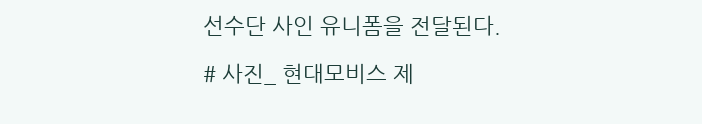선수단 사인 유니폼을 전달된다.

# 사진_ 현대모비스 제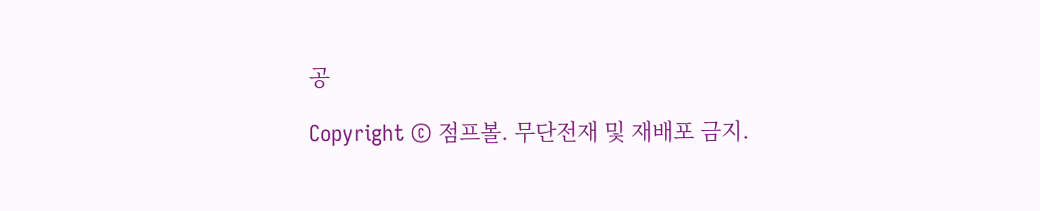공

Copyright © 점프볼. 무단전재 및 재배포 금지.